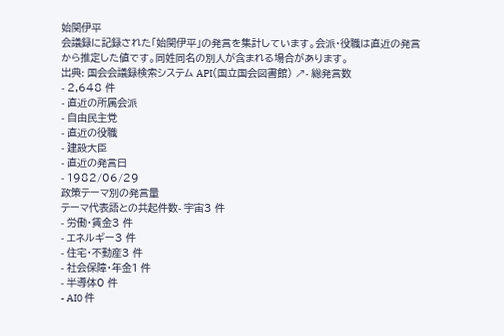始関伊平
会議録に記録された「始関伊平」の発言を集計しています。会派・役職は直近の発言から推定した値です。同姓同名の別人が含まれる場合があります。
出典: 国会会議録検索システム API(国立国会図書館) ↗- 総発言数
- 2,648 件
- 直近の所属会派
- 自由民主党
- 直近の役職
- 建設大臣
- 直近の発言日
- 1982/06/29
政策テーマ別の発言量
テーマ代表語との共起件数- 宇宙3 件
- 労働・賃金3 件
- エネルギー3 件
- 住宅・不動産3 件
- 社会保障・年金1 件
- 半導体0 件
- AI0 件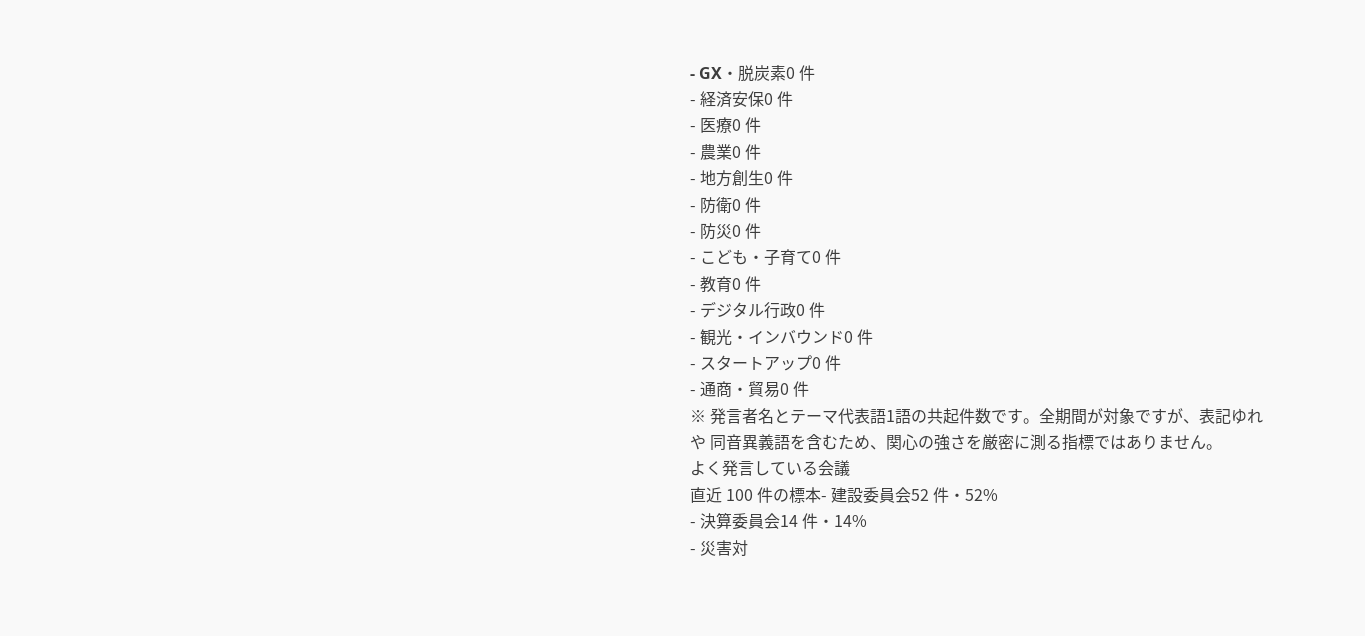- GX・脱炭素0 件
- 経済安保0 件
- 医療0 件
- 農業0 件
- 地方創生0 件
- 防衛0 件
- 防災0 件
- こども・子育て0 件
- 教育0 件
- デジタル行政0 件
- 観光・インバウンド0 件
- スタートアップ0 件
- 通商・貿易0 件
※ 発言者名とテーマ代表語1語の共起件数です。全期間が対象ですが、表記ゆれや 同音異義語を含むため、関心の強さを厳密に測る指標ではありません。
よく発言している会議
直近 100 件の標本- 建設委員会52 件・52%
- 決算委員会14 件・14%
- 災害対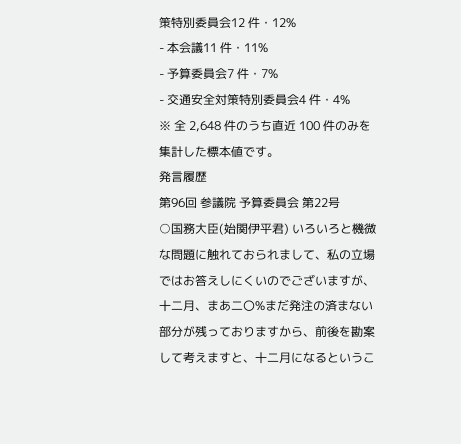策特別委員会12 件・12%
- 本会議11 件・11%
- 予算委員会7 件・7%
- 交通安全対策特別委員会4 件・4%
※ 全 2,648 件のうち直近 100 件のみを集計した標本値です。
発言履歴
第96回 参議院 予算委員会 第22号
○国務大臣(始関伊平君) いろいろと機微な問題に触れておられまして、私の立場ではお答えしにくいのでございますが、十二月、まあ二〇%まだ発注の済まない部分が残っておりますから、前後を勘案して考えますと、十二月になるというこ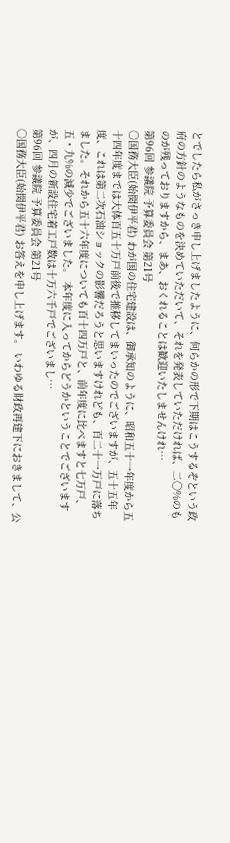とでしたら私がさっき申し上げましたように、何らかの形で下期はこうするぞという政府の方針のようなものを決めていただいて、それを発表していただければ、二〇%のものが残っておりますから、まあ、おくれることは歓迎いたしませんけれ…
第96回 参議院 予算委員会 第21号
○国務大臣(始関伊平君) わが国の住宅建設は、御承知のように、昭和五十一年度から五十四年度までは大体百五十万戸前後で推移してまいったのでございますが、五十五年度、これは第二次石油ショックの影響だろうと思いますけれども、百二十一万戸に落ちました。それから五十六年度についても百十四万戸と、前年度に比べますと七万戸、五・九%の減少でございました。 本年度に入ってからどうかということでございますが、四月の新設住宅着工戸数は十万六千戸でございまし…
第96回 参議院 予算委員会 第21号
○国務大臣(始関伊平君) お答えを申し上げます。 いわゆる財政再建下におきまして、公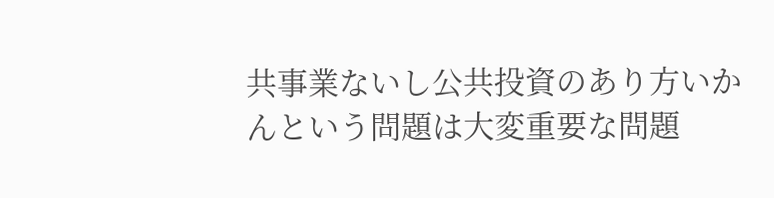共事業ないし公共投資のあり方いかんという問題は大変重要な問題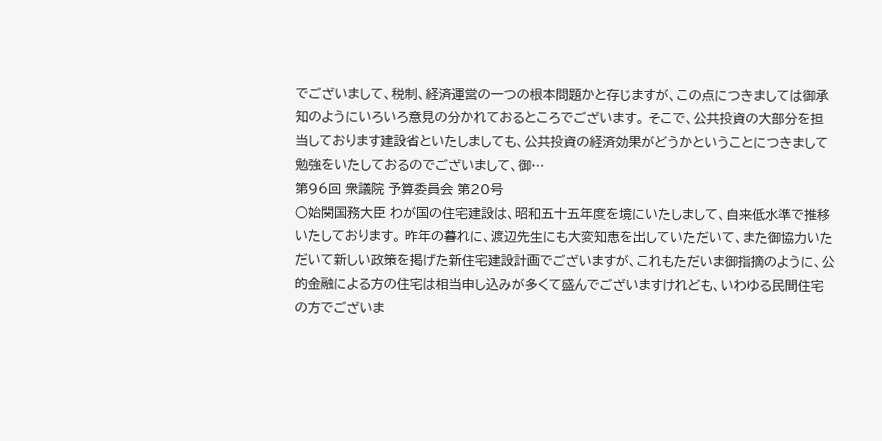でございまして、税制、経済運営の一つの根本問題かと存じますが、この点につきましては御承知のようにいろいろ意見の分かれておるところでございます。 そこで、公共投資の大部分を担当しております建設省といたしましても、公共投資の経済効果がどうかということにつきまして勉強をいたしておるのでございまして、御…
第96回 衆議院 予算委員会 第20号
○始関国務大臣 わが国の住宅建設は、昭和五十五年度を境にいたしまして、自来低水準で推移いたしております。 昨年の暮れに、渡辺先生にも大変知恵を出していただいて、また御協力いただいて新しい政策を掲げた新住宅建設計画でございますが、これもただいま御指摘のように、公的金融による方の住宅は相当申し込みが多くて盛んでございますけれども、いわゆる民間住宅の方でございま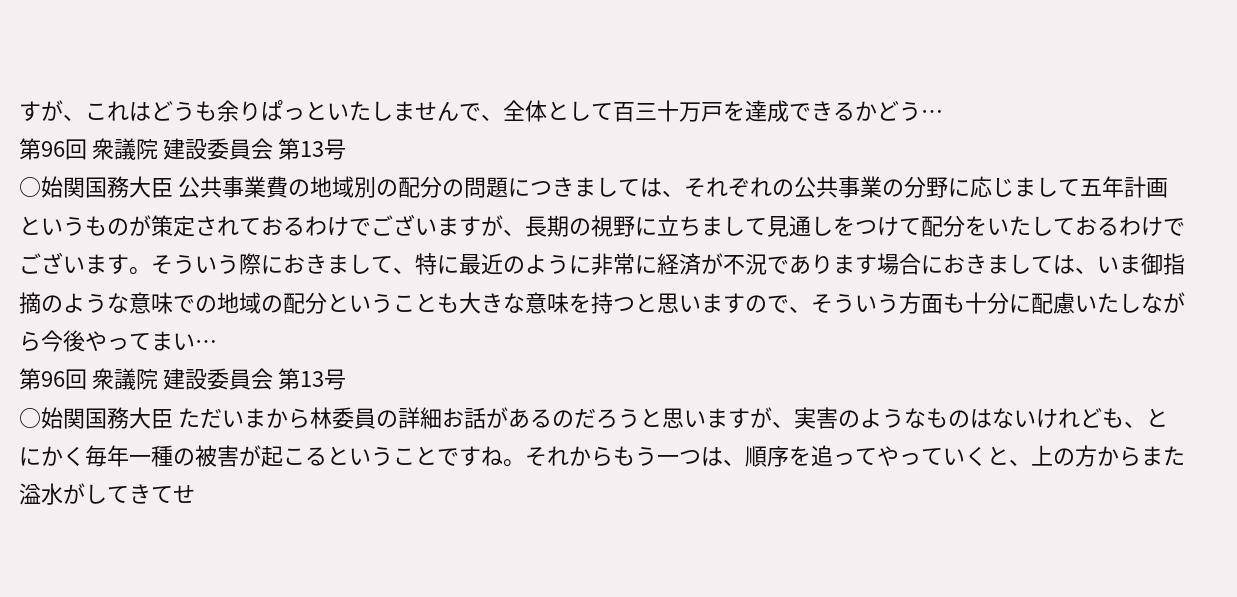すが、これはどうも余りぱっといたしませんで、全体として百三十万戸を達成できるかどう…
第96回 衆議院 建設委員会 第13号
○始関国務大臣 公共事業費の地域別の配分の問題につきましては、それぞれの公共事業の分野に応じまして五年計画というものが策定されておるわけでございますが、長期の視野に立ちまして見通しをつけて配分をいたしておるわけでございます。そういう際におきまして、特に最近のように非常に経済が不況であります場合におきましては、いま御指摘のような意味での地域の配分ということも大きな意味を持つと思いますので、そういう方面も十分に配慮いたしながら今後やってまい…
第96回 衆議院 建設委員会 第13号
○始関国務大臣 ただいまから林委員の詳細お話があるのだろうと思いますが、実害のようなものはないけれども、とにかく毎年一種の被害が起こるということですね。それからもう一つは、順序を追ってやっていくと、上の方からまた溢水がしてきてせ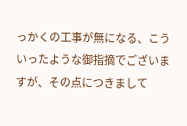っかくの工事が無になる、こういったような御指摘でございますが、その点につきまして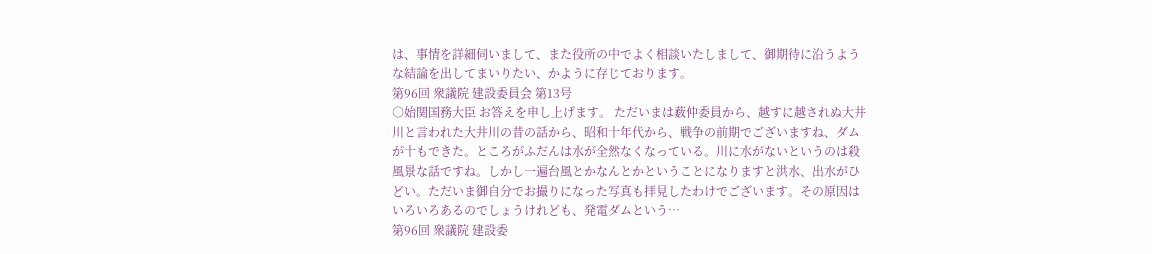は、事情を詳細伺いまして、また役所の中でよく相談いたしまして、御期待に沿うような結論を出してまいりたい、かように存じております。
第96回 衆議院 建設委員会 第13号
○始関国務大臣 お答えを申し上げます。 ただいまは薮仲委員から、越すに越されぬ大井川と言われた大井川の昔の話から、昭和十年代から、戦争の前期でございますね、ダムが十もできた。ところがふだんは水が全然なくなっている。川に水がないというのは殺風景な話ですね。しかし一遍台風とかなんとかということになりますと洪水、出水がひどい。ただいま御自分でお撮りになった写真も拝見したわけでございます。その原因はいろいろあるのでしょうけれども、発電ダムという…
第96回 衆議院 建設委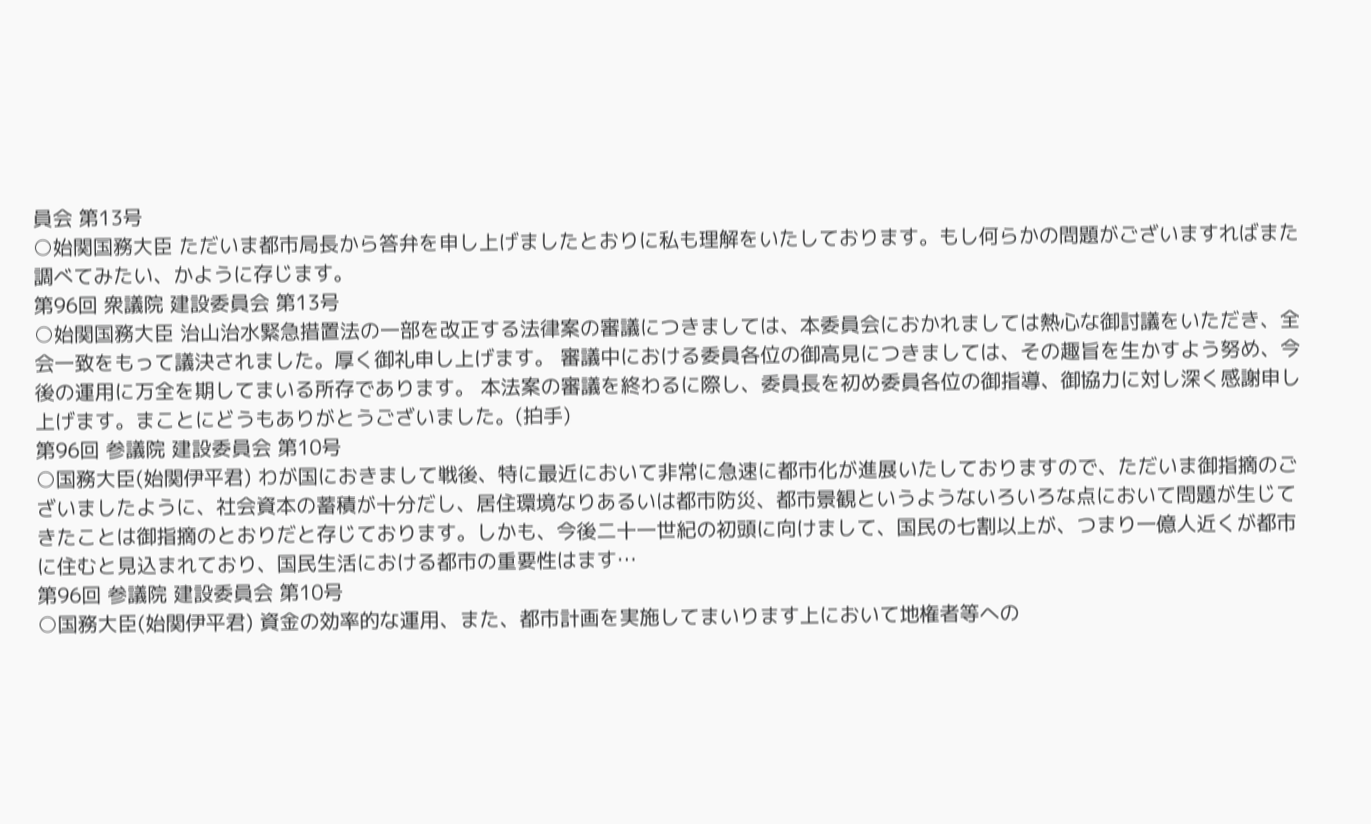員会 第13号
○始関国務大臣 ただいま都市局長から答弁を申し上げましたとおりに私も理解をいたしております。もし何らかの問題がございますればまた調べてみたい、かように存じます。
第96回 衆議院 建設委員会 第13号
○始関国務大臣 治山治水緊急措置法の一部を改正する法律案の審議につきましては、本委員会におかれましては熱心な御討議をいただき、全会一致をもって議決されました。厚く御礼申し上げます。 審議中における委員各位の御高見につきましては、その趣旨を生かすよう努め、今後の運用に万全を期してまいる所存であります。 本法案の審議を終わるに際し、委員長を初め委員各位の御指導、御協力に対し深く感謝申し上げます。まことにどうもありがとうございました。(拍手)
第96回 参議院 建設委員会 第10号
○国務大臣(始関伊平君) わが国におきまして戦後、特に最近において非常に急速に都市化が進展いたしておりますので、ただいま御指摘のございましたように、社会資本の蓄積が十分だし、居住環境なりあるいは都市防災、都市景観というようないろいろな点において問題が生じてきたことは御指摘のとおりだと存じております。しかも、今後二十一世紀の初頭に向けまして、国民の七割以上が、つまり一億人近くが都市に住むと見込まれており、国民生活における都市の重要性はます…
第96回 参議院 建設委員会 第10号
○国務大臣(始関伊平君) 資金の効率的な運用、また、都市計画を実施してまいります上において地権者等への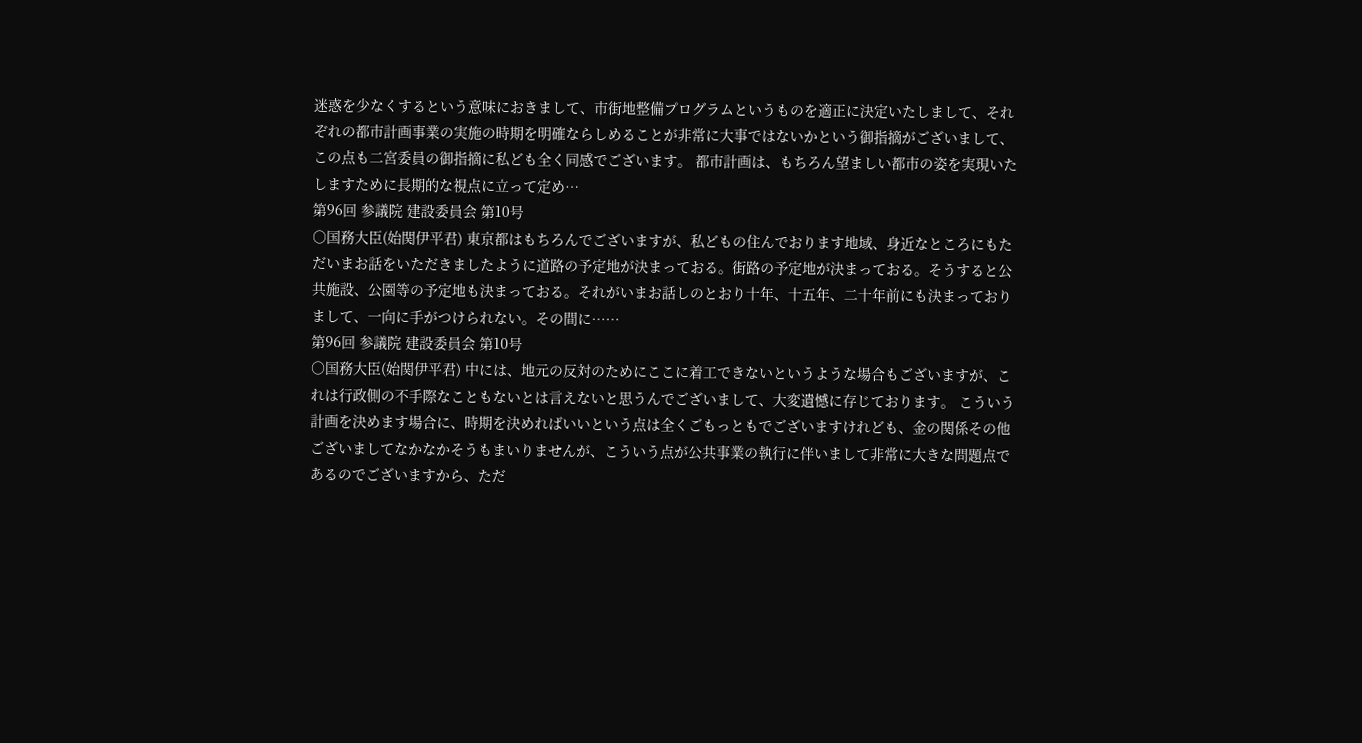迷惑を少なくするという意味におきまして、市街地整備プログラムというものを適正に決定いたしまして、それぞれの都市計画事業の実施の時期を明確ならしめることが非常に大事ではないかという御指摘がございまして、この点も二宮委員の御指摘に私ども全く同感でございます。 都市計画は、もちろん望ましい都市の姿を実現いたしますために長期的な視点に立って定め…
第96回 参議院 建設委員会 第10号
○国務大臣(始関伊平君) 東京都はもちろんでございますが、私どもの住んでおります地域、身近なところにもただいまお話をいただきましたように道路の予定地が決まっておる。街路の予定地が決まっておる。そうすると公共施設、公園等の予定地も決まっておる。それがいまお話しのとおり十年、十五年、二十年前にも決まっておりまして、一向に手がつけられない。その間に……
第96回 参議院 建設委員会 第10号
○国務大臣(始関伊平君) 中には、地元の反対のためにここに着工できないというような場合もございますが、これは行政側の不手際なこともないとは言えないと思うんでございまして、大変遺憾に存じております。 こういう計画を決めます場合に、時期を決めればいいという点は全くごもっともでございますけれども、金の関係その他ございましてなかなかそうもまいりませんが、こういう点が公共事業の執行に伴いまして非常に大きな問題点であるのでございますから、ただ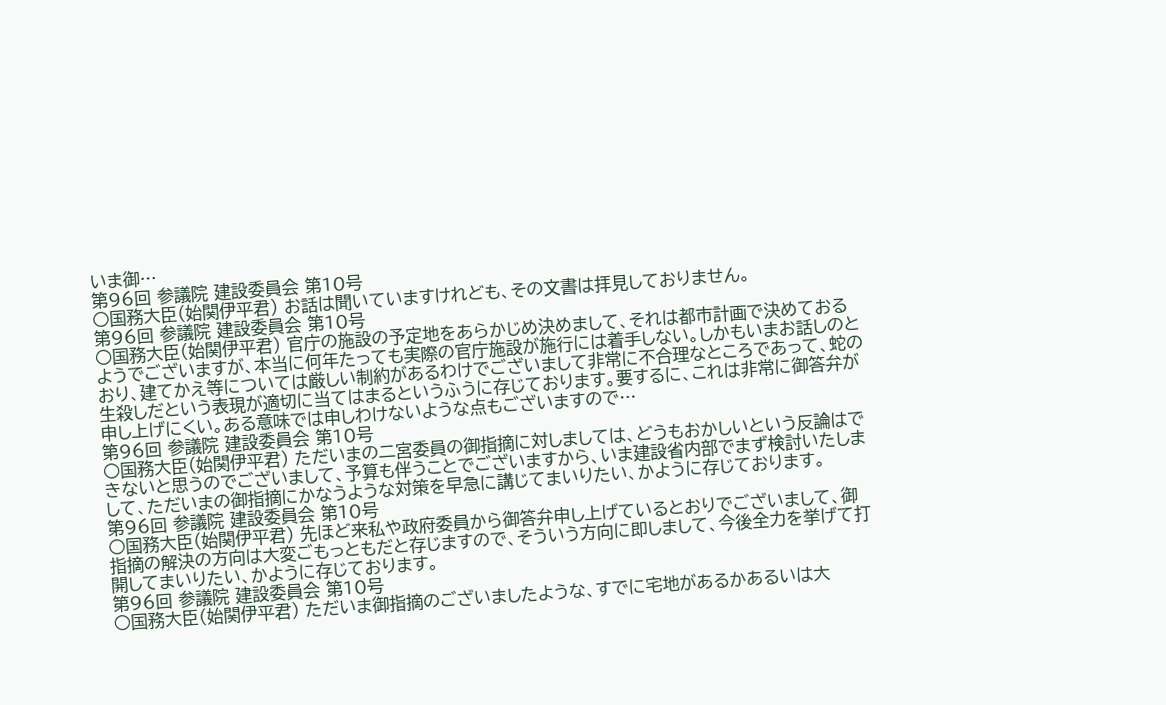いま御…
第96回 参議院 建設委員会 第10号
○国務大臣(始関伊平君) お話は聞いていますけれども、その文書は拝見しておりません。
第96回 参議院 建設委員会 第10号
○国務大臣(始関伊平君) 官庁の施設の予定地をあらかじめ決めまして、それは都市計画で決めておるようでございますが、本当に何年たっても実際の官庁施設が施行には着手しない。しかもいまお話しのとおり、建てかえ等については厳しい制約があるわけでございまして非常に不合理なところであって、蛇の生殺しだという表現が適切に当てはまるというふうに存じております。要するに、これは非常に御答弁が申し上げにくい。ある意味では申しわけないような点もございますので…
第96回 参議院 建設委員会 第10号
○国務大臣(始関伊平君) ただいまの二宮委員の御指摘に対しましては、どうもおかしいという反論はできないと思うのでございまして、予算も伴うことでございますから、いま建設省内部でまず検討いたしまして、ただいまの御指摘にかなうような対策を早急に講じてまいりたい、かように存じております。
第96回 参議院 建設委員会 第10号
○国務大臣(始関伊平君) 先ほど来私や政府委員から御答弁申し上げているとおりでございまして、御指摘の解決の方向は大変ごもっともだと存じますので、そういう方向に即しまして、今後全力を挙げて打開してまいりたい、かように存じております。
第96回 参議院 建設委員会 第10号
○国務大臣(始関伊平君) ただいま御指摘のございましたような、すでに宅地があるかあるいは大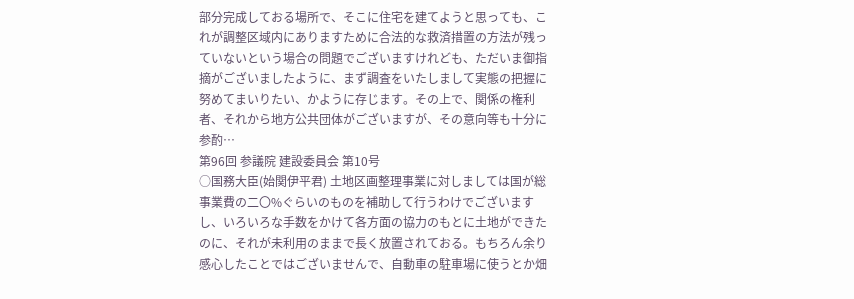部分完成しておる場所で、そこに住宅を建てようと思っても、これが調整区域内にありますために合法的な救済措置の方法が残っていないという場合の問題でございますけれども、ただいま御指摘がございましたように、まず調査をいたしまして実態の把握に努めてまいりたい、かように存じます。その上で、関係の権利者、それから地方公共団体がございますが、その意向等も十分に参酌…
第96回 参議院 建設委員会 第10号
○国務大臣(始関伊平君) 土地区画整理事業に対しましては国が総事業費の二〇%ぐらいのものを補助して行うわけでございますし、いろいろな手数をかけて各方面の協力のもとに土地ができたのに、それが未利用のままで長く放置されておる。もちろん余り感心したことではございませんで、自動車の駐車場に使うとか畑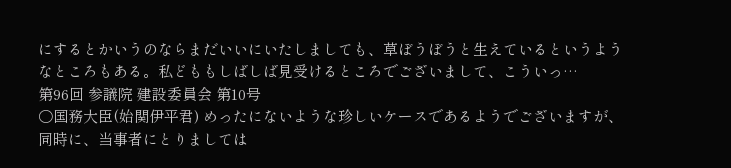にするとかいうのならまだいいにいたしましても、草ぼうぼうと生えているというようなところもある。私どももしばしば見受けるところでございまして、こういっ…
第96回 参議院 建設委員会 第10号
○国務大臣(始関伊平君) めったにないような珍しいケースであるようでございますが、同時に、当事者にとりましては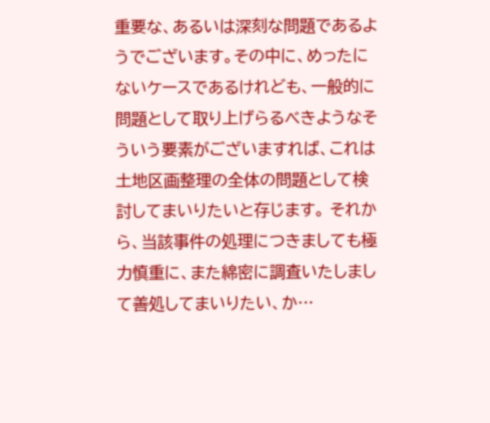重要な、あるいは深刻な問題であるようでございます。その中に、めったにないケースであるけれども、一般的に問題として取り上げらるべきようなそういう要素がございますれば、これは土地区画整理の全体の問題として検討してまいりたいと存じます。 それから、当該事件の処理につきましても極力慎重に、また綿密に調査いたしまして善処してまいりたい、か…